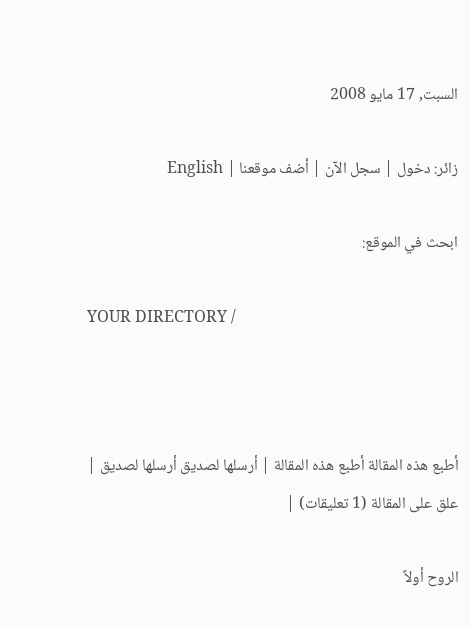السبت, 17 مايو 2008

زائر: دخول | سجل الآن | أضف موقعنا | English

ابحث في الموقع:

YOUR DIRECTORY /



أطبع هذه المقالة أطبع هذه المقالة | أرسلها لصديق أرسلها لصديق | علق على المقالة (1 تعليقات) |

الروح أولاً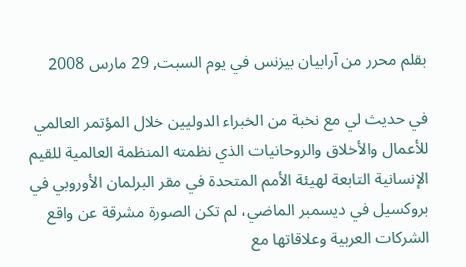بقلم محرر من آرابيان بيزنس في يوم السبت, 29 مارس 2008

في حديث لي مع نخبة من الخبراء الدوليين خلال المؤتمر العالمي للأعمال والأخلاق والروحانيات الذي نظمته المنظمة العالمية للقيم الإنسانية التابعة لهيئة الأمم المتحدة في مقر البرلمان الأوروبي في بروكسيل في ديسمبر الماضي، لم تكن الصورة مشرقة عن واقع الشركات العربية وعلاقاتها مع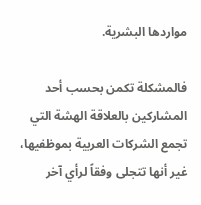مواردها البشرية.

فالمشكلة تكمن بحسب أحد المشاركين بالعلاقة الهشة التي تجمع الشركات العربية بموظفيها، غير أنها تتجلى وفقاً لرأي آخر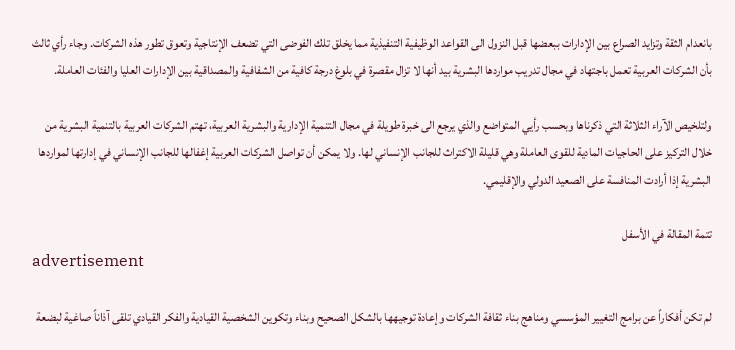بانعدام الثقة وتزايد الصراع بين الإدارات ببعضها قبل النزول الى القواعد الوظيفية التنفيذية مما يخلق تلك الفوضى التي تضعف الإنتاجية وتعوق تطور هذه الشركات. وجاء رأي ثالث بأن الشركات العربية تعمل باجتهاد في مجال تدريب مواردها البشرية بيد أنها لا تزال مقصرة في بلوغ درجة كافية من الشفافية والمصداقية بين الإدارات العليا والفئات العاملة.

ولتلخيص الآراء الثلاثة التي ذكرناها وبحسب رأيي المتواضع والذي يرجع الى خبرة طويلة في مجال التنمية الإدارية والبشرية العربية، تهتم الشركات العربية بالتنمية البشرية من خلال التركيز على الحاجيات المادية للقوى العاملة وهي قليلة الاكتراث للجانب الإنساني لها. ولا يمكن أن تواصل الشركات العربية إغفالها للجانب الإنساني في إدارتها لمواردها البشرية إذا أرادت المنافسة على الصعيد الدولي والإقليمي.

تتمة المقالة في الأسفل
advertisement

لم تكن أفكاراً عن برامج التغيير المؤسسي ومناهج بناء ثقافة الشركات وإعادة توجيهها بالشكل الصحيح وبناء وتكوين الشخصية القيادية والفكر القيادي تلقى آذاناً صاغية لبضعة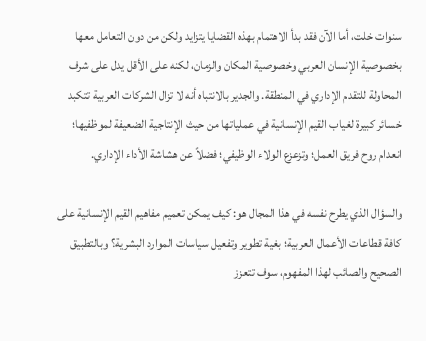سنوات خلت، أما الآن فقد بدأ الاهتمام بهذه القضايا يتزايد ولكن من دون التعامل معها بخصوصية الإنسان العربي وخصوصية المكان والزمان، لكنه على الأقل يدل على شرف المحاولة للتقدم الإداري في المنطقة. والجدير بالانتباه أنه لا تزال الشركات العربية تتكبد خسائر كبيرة لغياب القيم الإنسانية في عملياتها من حيث الإنتاجية الضعيفة لموظفيها؛ انعدام روح فريق العمل؛ وتزعزع الولاء الوظيفي؛ فضلاً عن هشاشة الأداء الإداري.

والسؤال الذي يطرح نفسه في هذا المجال هو: كيف يمكن تعميم مفاهيم القيم الإنسانية على كافة قطاعات الأعمال العربية؛ بغية تطوير وتفعيل سياسات الموارد البشرية؟ وبالتطبيق الصحيح والصائب لهذا المفهوم، سوف تتعزز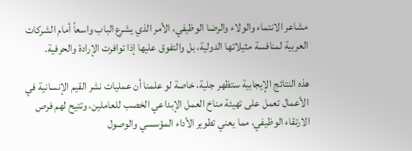مشاعر الانتماء والولاء والرضا الوظيفي، الأمر الذي يشرع الباب واسعاً أمام الشركات العربية لمنافسة مثيلاتها الدولية، بل والتفوق عليها إذا توافرت الإرادة والحرفية.

هذه النتائج الإيجابية ستظهر جلية، خاصة لو علمنا أن عمليات نشر القيم الإنسانية في الأعمال تعمل على تهيئة مناخ العمل الإبداعي الخصب للعاملين، وتتيح لهم فرص الارتقاء الوظيفي، مما يعني تطوير الأداء المؤسسي والوصول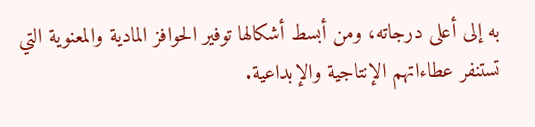به إلى أعلى درجاته، ومن أبسط أشكالها توفير الحوافز المادية والمعنوية التي تستنفر عطاءاتهم الإنتاجية والإبداعية.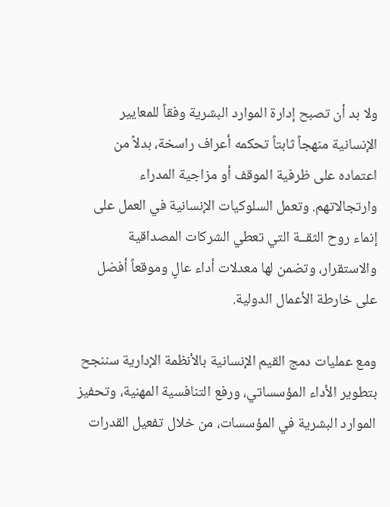ولا بد أن تصبح إدارة الموارد البشرية وفقاً للمعايير الإنسانية منهجاً ثابتاً تحكمه أعراف راسخة، بدلاً من اعتماده على ظرفية الموقف أو مزاجية المدراء وارتجالاتهم. وتعمل السلوكيات الإنسانية في العمل على إنماء روح الثقــة التي تعطي الشركات المصداقية والاستقرار، وتضمن لها معدلات أداء عالٍ وموقعاً أفضل على خارطة الأعمال الدولية.

ومع عمليات دمج القيم الإنسانية بالأنظمة الإدارية سننجح بتطوير الأداء المؤسساتي، ورفع التنافسية المهنية، وتحفيز الموارد البشرية في المؤسسات، من خلال تفعيل القدرات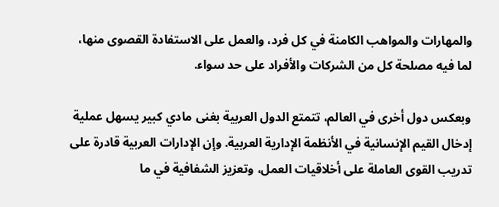والمهارات والمواهب الكامنة في كل فرد، والعمل على الاستفادة القصوى منها، لما فيه مصلحة كل من الشركات والأفراد على حد سواء.

وبعكس دول أخرى في العالم، تتمتع الدول العربية بغنى مادي كبير يسهل عملية إدخال القيم الإنسانية في الأنظمة الإدارية العربية. وإن الإدارات العربية قادرة على تدريب القوى العاملة على أخلاقيات العمل، وتعزيز الشفافية في ما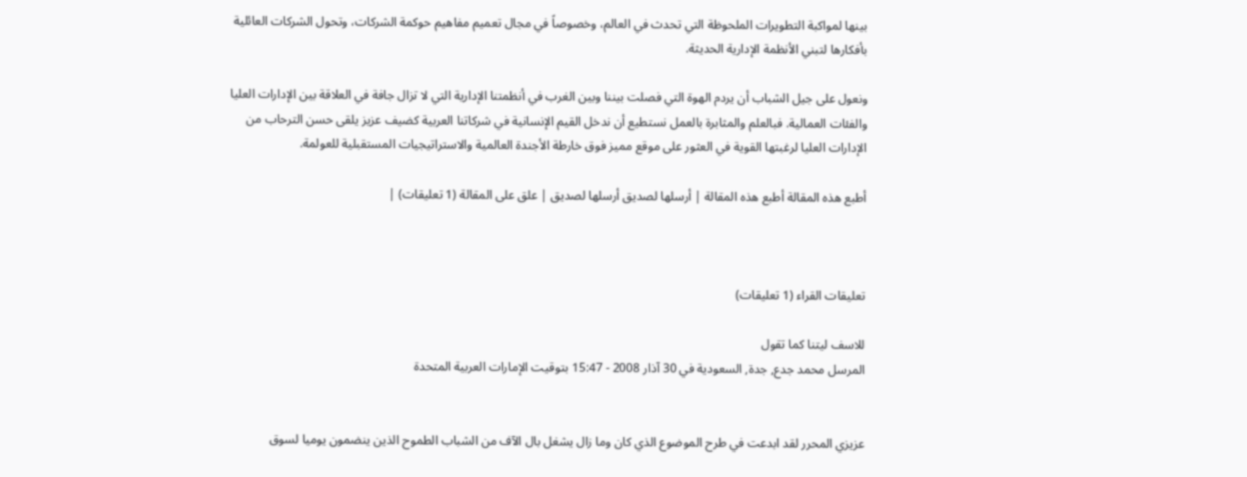بينها لمواكبة التطويرات الملحوظة التي تحدث في العالم، وخصوصاً في مجال تعميم مفاهيم حوكمة الشركات، وتحول الشركات العائلية بأفكارها لتبني الأنظمة الإدارية الحديثة.

ونعول على جيل الشباب أن يردم الهوة التي فصلت بيننا وبين الغرب في أنظمتنا الإدارية التي لا تزال جافة في العلاقة بين الإدارات العليا والفئات العمالية. فبالعلم والمثابرة بالعمل نستطيع أن ندخل القيم الإنسانية في شركاتنا العربية كضيف عزيز يلقى حسن الترحاب من الإدارات العليا لرغبتها القوية في العثور على موقع مميز فوق خارطة الأجندة العالمية والاستراتيجيات المستقبلية للعولمة.

أطبع هذه المقالة أطبع هذه المقالة | أرسلها لصديق أرسلها لصديق | علق على المقالة (1 تعليقات) |



تعليقات القراء (1 تعليقات)

للاسف ليتنا كما تقول
المرسل محمد جدع, جدة, السعودية في 30 آذار 2008 - 15:47 بتوقيت الإمارات العربية المتحدة


عزيزي المحرر لقد ابدعت في طرح الموضوع الذي كان وما زال يشغل بال الآف من الشباب الطموح الذين ينضمون يوميا لسوق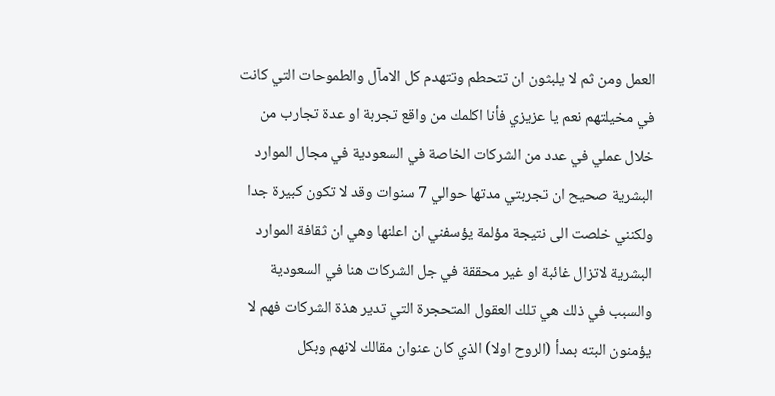العمل ومن ثم لا يلبثون ان تتحطم وتتهدم كل الامآل والطموحات التي كانت في مخيلتهم نعم يا عزيزي فأنا اكلمك من واقع تجربة او عدة تجارب من خلال عملي في عدد من الشركات الخاصة في السعودية في مجال الموارد البشرية صحيح ان تجربتي مدتها حوالي 7 سنوات وقد لا تكون كبيرة جدا ولكنني خلصت الى نتيجة مؤلمة يؤسفني ان اعلنها وهي ان ثقافة الموارد البشرية لاتزال غائبة او غير محققة في جل الشركات هنا في السعودية والسبب في ذلك هي تلك العقول المتحجرة التي تدير هذة الشركات فهم لا يؤمنون البته بمدأ (الروح اولا) الذي كان عنوان مقالك لانهم وبكل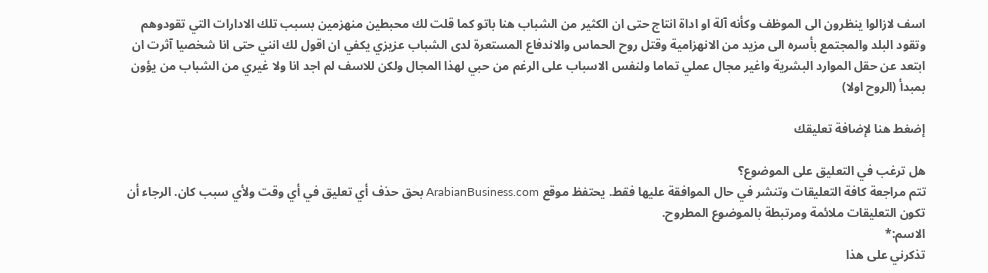اسف لازالوا ينظرون الى الموظف وكأنه آلة او اداة انتاج حتى ان الكثير من الشباب هنا باتو كما قلت لك محبطين منهزمين بسبب تلك الادارات التي تقودوهم وتقود البلد والمجتمع بأسره الى مزيد من الانهزامية وقتل روح الحماس والاندفاع المستعرة لدى الشباب عزيزي يكفي ان اقول لك انني حتى انا شخصيا آثرت ان ابتعد عن حقل الموارد البشرية واغير مجال عملي تماما ولنفس الاسباب على الرغم من حبي لهذا المجال ولكن للاسف لم اجد انا ولا غيري من الشباب من يؤون بمبدأ (الروح اولا)

إضغط هنا لإضافة تعليقك

هل ترغب في التعليق على الموضوع؟
تتم مراجعة كافة التعليقات وتنشر في حال الموافقة عليها فقط. يحتفظ موقع ArabianBusiness.com بحق حذف أي تعليق في أي وقت ولأي سبب كان. الرجاء أن تكون التعليقات ملائمة ومرتبطة بالموضوع المطروح.
الاسم:*
تذكرني على هذا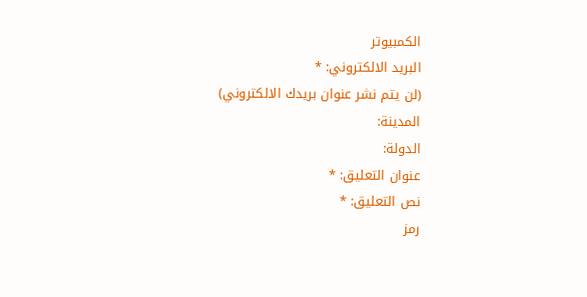الكمبيوتر
البريد الالكتروني: *
(لن يتم نشر عنوان بريدك الالكتروني)
المدينة:
الدولة:
عنوان التعليق: *
نص التعليق: *
رمز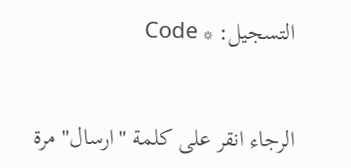التسجيل: * Code


الرجاء انقر على كلمة "ارسال" مرة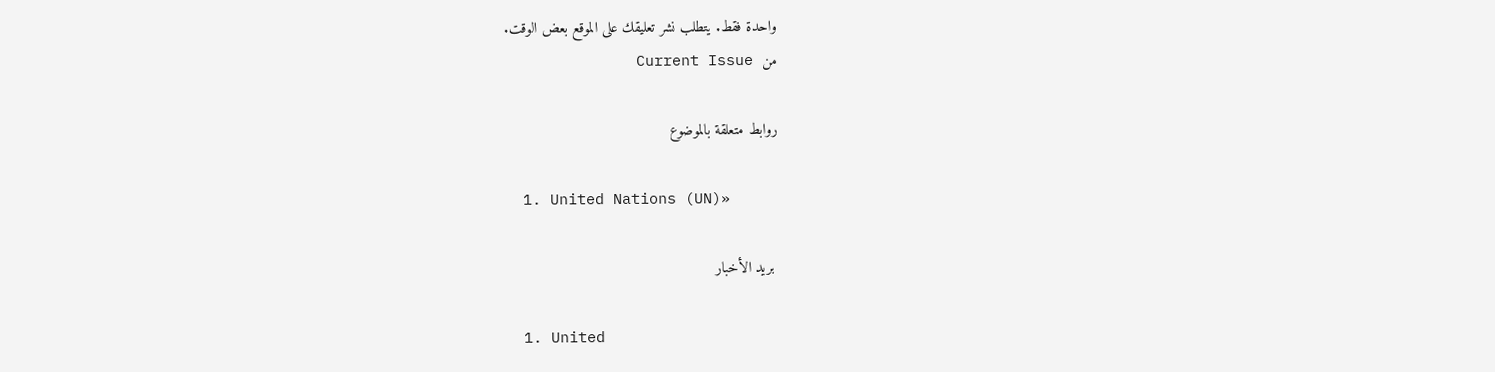واحدة فقط. يتطلب نشر تعليقك على الموقع بعض الوقت.
من  Current Issue

روابط متعلقة بالموضوع

  1. United Nations (UN)»

 بريد الأخبار

  1. United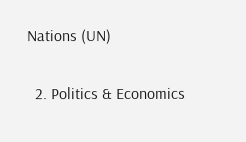Nations (UN)

  2. Politics & Economics